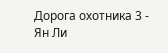Дорога охотника 3 - Ян Ли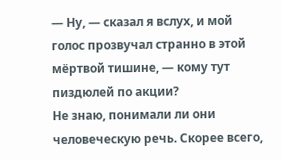— Ну, — сказал я вслух, и мой голос прозвучал странно в этой мёртвой тишине, — кому тут пиздюлей по акции?
Не знаю, понимали ли они человеческую речь. Скорее всего,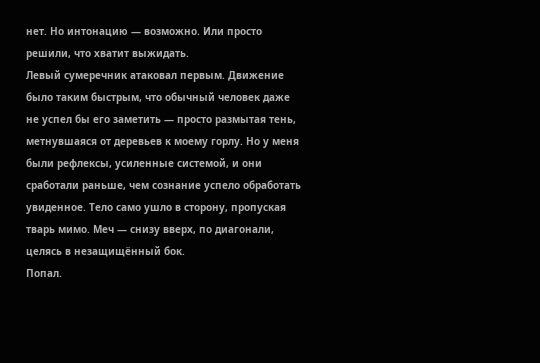нет. Но интонацию — возможно. Или просто решили, что хватит выжидать.
Левый сумеречник атаковал первым. Движение было таким быстрым, что обычный человек даже не успел бы его заметить — просто размытая тень, метнувшаяся от деревьев к моему горлу. Но у меня были рефлексы, усиленные системой, и они сработали раньше, чем сознание успело обработать увиденное. Тело само ушло в сторону, пропуская тварь мимо. Меч — снизу вверх, по диагонали, целясь в незащищённый бок.
Попал.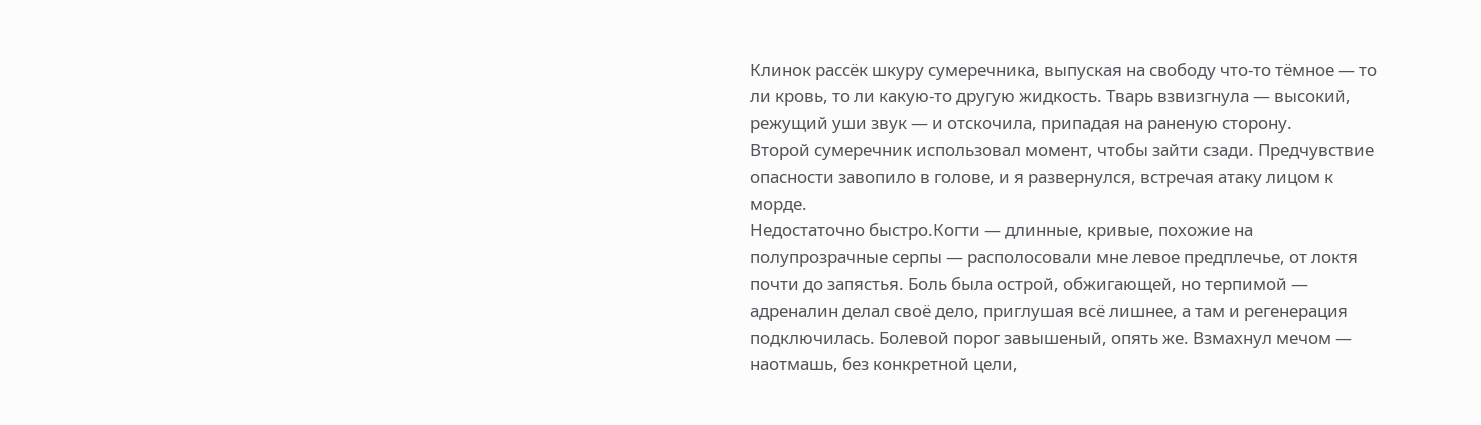Клинок рассёк шкуру сумеречника, выпуская на свободу что-то тёмное — то ли кровь, то ли какую-то другую жидкость. Тварь взвизгнула — высокий, режущий уши звук — и отскочила, припадая на раненую сторону.
Второй сумеречник использовал момент, чтобы зайти сзади. Предчувствие опасности завопило в голове, и я развернулся, встречая атаку лицом к морде.
Недостаточно быстро.Когти — длинные, кривые, похожие на полупрозрачные серпы — располосовали мне левое предплечье, от локтя почти до запястья. Боль была острой, обжигающей, но терпимой — адреналин делал своё дело, приглушая всё лишнее, а там и регенерация подключилась. Болевой порог завышеный, опять же. Взмахнул мечом — наотмашь, без конкретной цели,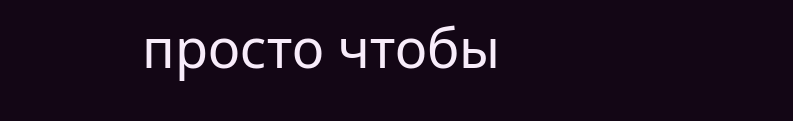просто чтобы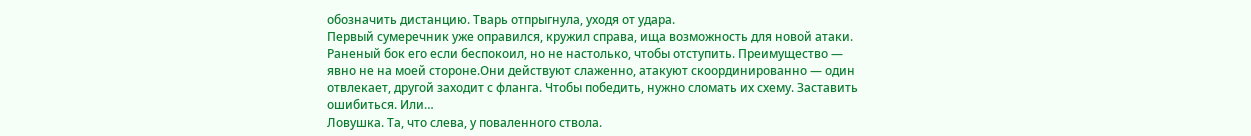обозначить дистанцию. Тварь отпрыгнула, уходя от удара.
Первый сумеречник уже оправился, кружил справа, ища возможность для новой атаки. Раненый бок его если беспокоил, но не настолько, чтобы отступить. Преимущество — явно не на моей стороне.Они действуют слаженно, атакуют скоординированно — один отвлекает, другой заходит с фланга. Чтобы победить, нужно сломать их схему. Заставить ошибиться. Или…
Ловушка. Та, что слева, у поваленного ствола.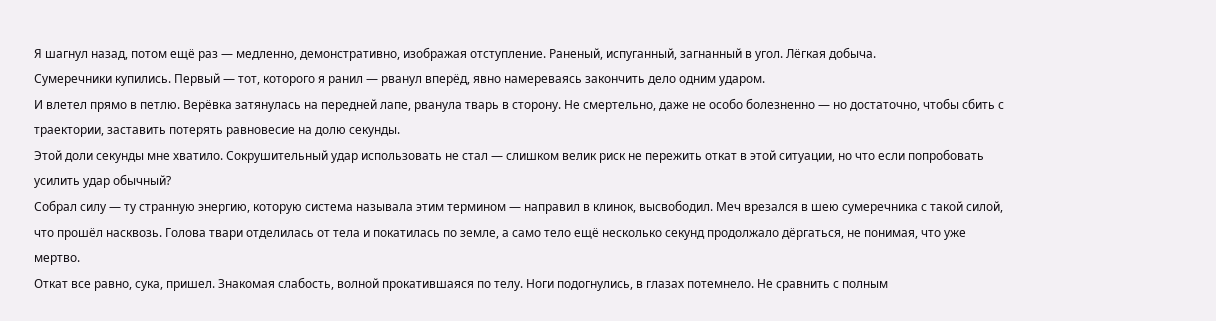Я шагнул назад, потом ещё раз — медленно, демонстративно, изображая отступление. Раненый, испуганный, загнанный в угол. Лёгкая добыча.
Сумеречники купились. Первый — тот, которого я ранил — рванул вперёд, явно намереваясь закончить дело одним ударом.
И влетел прямо в петлю. Верёвка затянулась на передней лапе, рванула тварь в сторону. Не смертельно, даже не особо болезненно — но достаточно, чтобы сбить с траектории, заставить потерять равновесие на долю секунды.
Этой доли секунды мне хватило. Сокрушительный удар использовать не стал — слишком велик риск не пережить откат в этой ситуации, но что если попробовать усилить удар обычный?
Собрал силу — ту странную энергию, которую система называла этим термином — направил в клинок, высвободил. Меч врезался в шею сумеречника с такой силой, что прошёл насквозь. Голова твари отделилась от тела и покатилась по земле, а само тело ещё несколько секунд продолжало дёргаться, не понимая, что уже мертво.
Откат все равно, сука, пришел. Знакомая слабость, волной прокатившаяся по телу. Ноги подогнулись, в глазах потемнело. Не сравнить с полным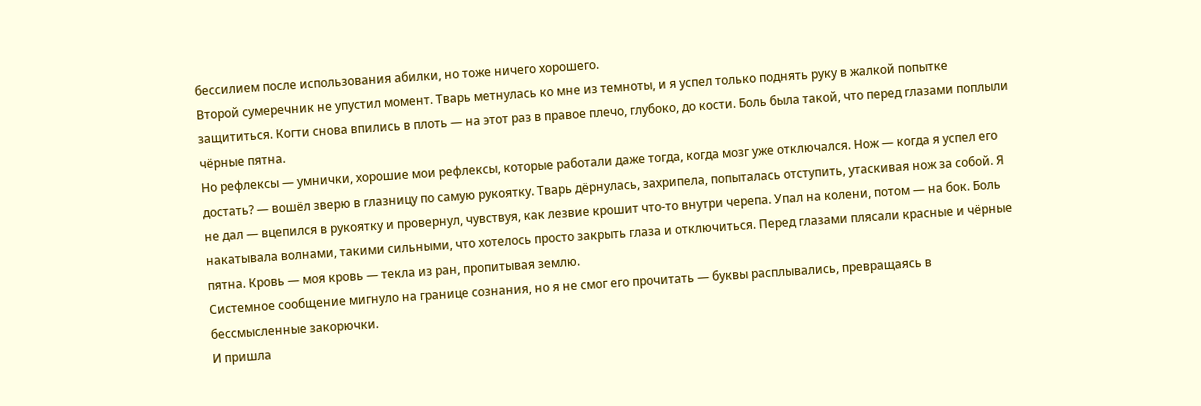бессилием после использования абилки, но тоже ничего хорошего.
Второй сумеречник не упустил момент. Тварь метнулась ко мне из темноты, и я успел только поднять руку в жалкой попытке защититься. Когти снова впились в плоть — на этот раз в правое плечо, глубоко, до кости. Боль была такой, что перед глазами поплыли чёрные пятна.
Но рефлексы — умнички, хорошие мои рефлексы, которые работали даже тогда, когда мозг уже отключался. Нож — когда я успел его достать? — вошёл зверю в глазницу по самую рукоятку. Тварь дёрнулась, захрипела, попыталась отступить, утаскивая нож за собой. Я не дал — вцепился в рукоятку и провернул, чувствуя, как лезвие крошит что-то внутри черепа. Упал на колени, потом — на бок. Боль накатывала волнами, такими сильными, что хотелось просто закрыть глаза и отключиться. Перед глазами плясали красные и чёрные пятна. Кровь — моя кровь — текла из ран, пропитывая землю.
Системное сообщение мигнуло на границе сознания, но я не смог его прочитать — буквы расплывались, превращаясь в бессмысленные закорючки.
И пришла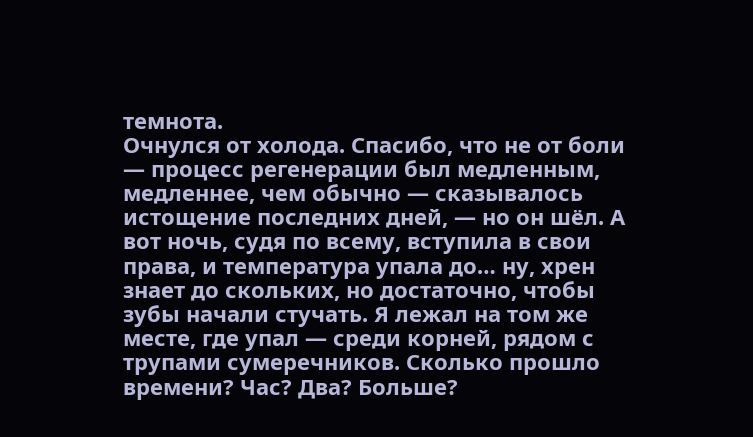темнота.
Очнулся от холода. Спасибо, что не от боли — процесс регенерации был медленным, медленнее, чем обычно — сказывалось истощение последних дней, — но он шёл. А вот ночь, судя по всему, вступила в свои права, и температура упала до… ну, хрен знает до скольких, но достаточно, чтобы зубы начали стучать. Я лежал на том же месте, где упал — среди корней, рядом с трупами сумеречников. Сколько прошло времени? Час? Два? Больше?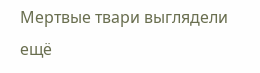Мертвые твари выглядели ещё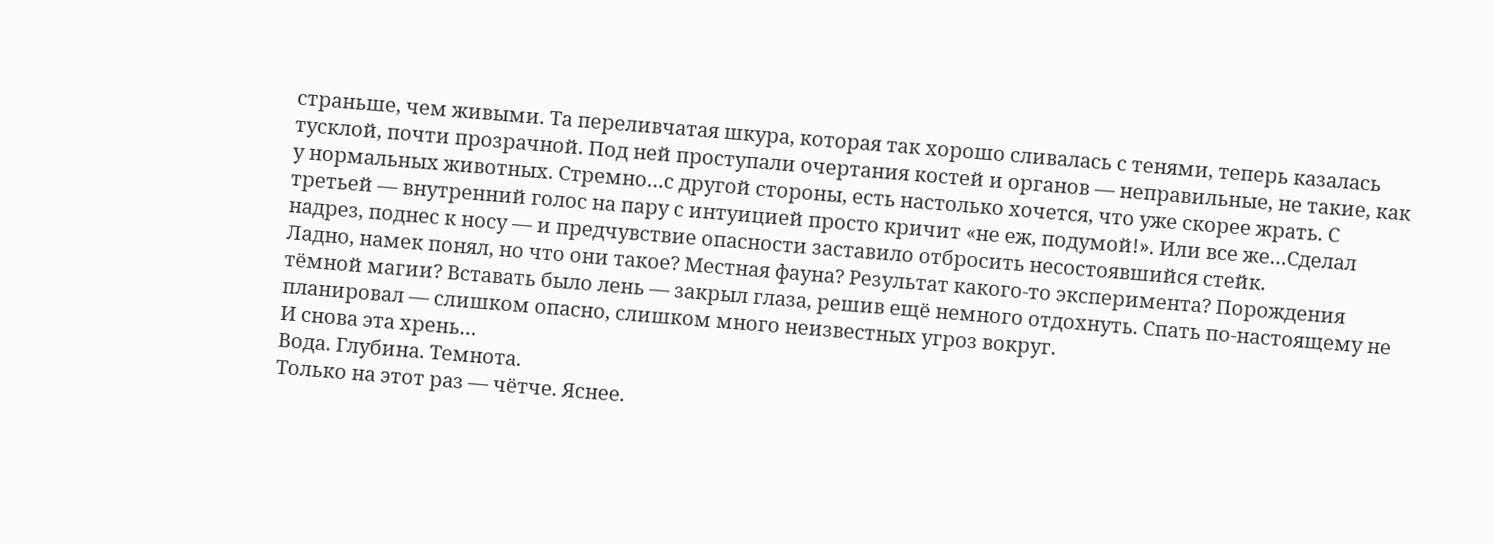страньше, чем живыми. Та переливчатая шкура, которая так хорошо сливалась с тенями, теперь казалась тусклой, почти прозрачной. Под ней проступали очертания костей и органов — неправильные, не такие, как у нормальных животных. Стремно…с другой стороны, есть настолько хочется, что уже скорее жрать. С третьей — внутренний голос на пару с интуицией просто кричит «не еж, подумой!». Или все же…Сделал надрез, поднес к носу — и предчувствие опасности заставило отбросить несостоявшийся стейк.
Ладно, намек понял, но что они такое? Местная фауна? Результат какого-то эксперимента? Порождения тёмной магии? Вставать было лень — закрыл глаза, решив ещё немного отдохнуть. Спать по-настоящему не планировал — слишком опасно, слишком много неизвестных угроз вокруг.
И снова эта хрень…
Вода. Глубина. Темнота.
Только на этот раз — чётче. Яснее.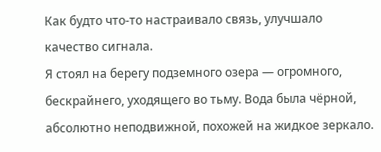Как будто что-то настраивало связь, улучшало качество сигнала.
Я стоял на берегу подземного озера — огромного, бескрайнего, уходящего во тьму. Вода была чёрной, абсолютно неподвижной, похожей на жидкое зеркало.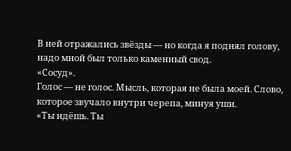В ней отражались звёзды — но когда я поднял голову, надо мной был только каменный свод.
«Сосуд».
Голос — не голос. Мысль, которая не была моей. Слово, которое звучало внутри черепа, минуя уши.
«Ты идёшь. Ты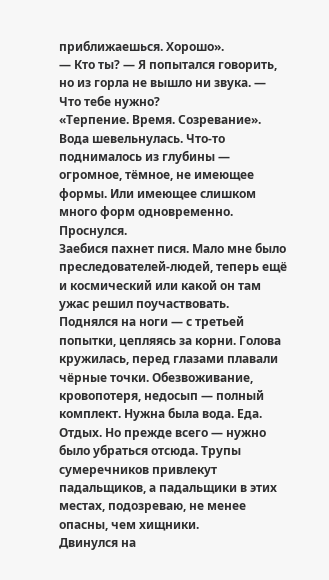приближаешься. Хорошо».
— Кто ты? — Я попытался говорить, но из горла не вышло ни звука. — Что тебе нужно?
«Терпение. Время. Созревание».
Вода шевельнулась. Что-то поднималось из глубины — огромное, тёмное, не имеющее формы. Или имеющее слишком много форм одновременно.
Проснулся.
Заебися пахнет пися. Мало мне было преследователей-людей, теперь ещё и космический или какой он там ужас решил поучаствовать. Поднялся на ноги — с третьей попытки, цепляясь за корни. Голова кружилась, перед глазами плавали чёрные точки. Обезвоживание, кровопотеря, недосып — полный комплект. Нужна была вода. Еда. Отдых. Но прежде всего — нужно было убраться отсюда. Трупы сумеречников привлекут падальщиков, а падальщики в этих местах, подозреваю, не менее опасны, чем хищники.
Двинулся на